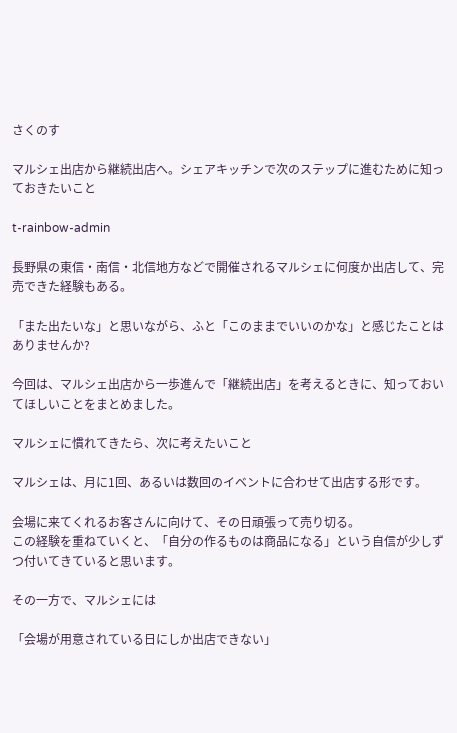さくのす

マルシェ出店から継続出店へ。シェアキッチンで次のステップに進むために知っておきたいこと

t-rainbow-admin

長野県の東信・南信・北信地方などで開催されるマルシェに何度か出店して、完売できた経験もある。

「また出たいな」と思いながら、ふと「このままでいいのかな」と感じたことはありませんか?

今回は、マルシェ出店から一歩進んで「継続出店」を考えるときに、知っておいてほしいことをまとめました。

マルシェに慣れてきたら、次に考えたいこと

マルシェは、月に1回、あるいは数回のイベントに合わせて出店する形です。

会場に来てくれるお客さんに向けて、その日頑張って売り切る。
この経験を重ねていくと、「自分の作るものは商品になる」という自信が少しずつ付いてきていると思います。

その一方で、マルシェには

「会場が用意されている日にしか出店できない」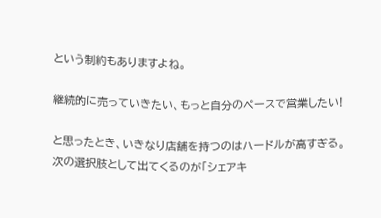という制約もありますよね。

継続的に売っていきたい、もっと自分のペースで営業したい!

と思ったとき、いきなり店舗を持つのはハードルが高すぎる。
次の選択肢として出てくるのが「シェアキ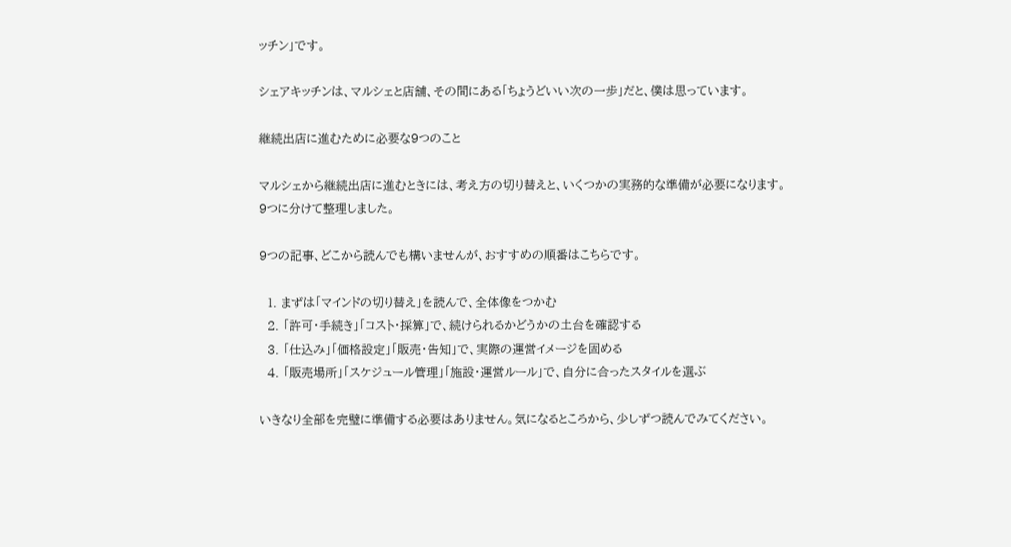ッチン」です。

シェアキッチンは、マルシェと店舗、その間にある「ちょうどいい次の一歩」だと、僕は思っています。

継続出店に進むために必要な9つのこと

マルシェから継続出店に進むときには、考え方の切り替えと、いくつかの実務的な準備が必要になります。
9つに分けて整理しました。

9つの記事、どこから読んでも構いませんが、おすすめの順番はこちらです。

  1. まずは「マインドの切り替え」を読んで、全体像をつかむ
  2. 「許可・手続き」「コスト・採算」で、続けられるかどうかの土台を確認する
  3. 「仕込み」「価格設定」「販売・告知」で、実際の運営イメージを固める
  4. 「販売場所」「スケジュール管理」「施設・運営ルール」で、自分に合ったスタイルを選ぶ

いきなり全部を完璧に準備する必要はありません。気になるところから、少しずつ読んでみてください。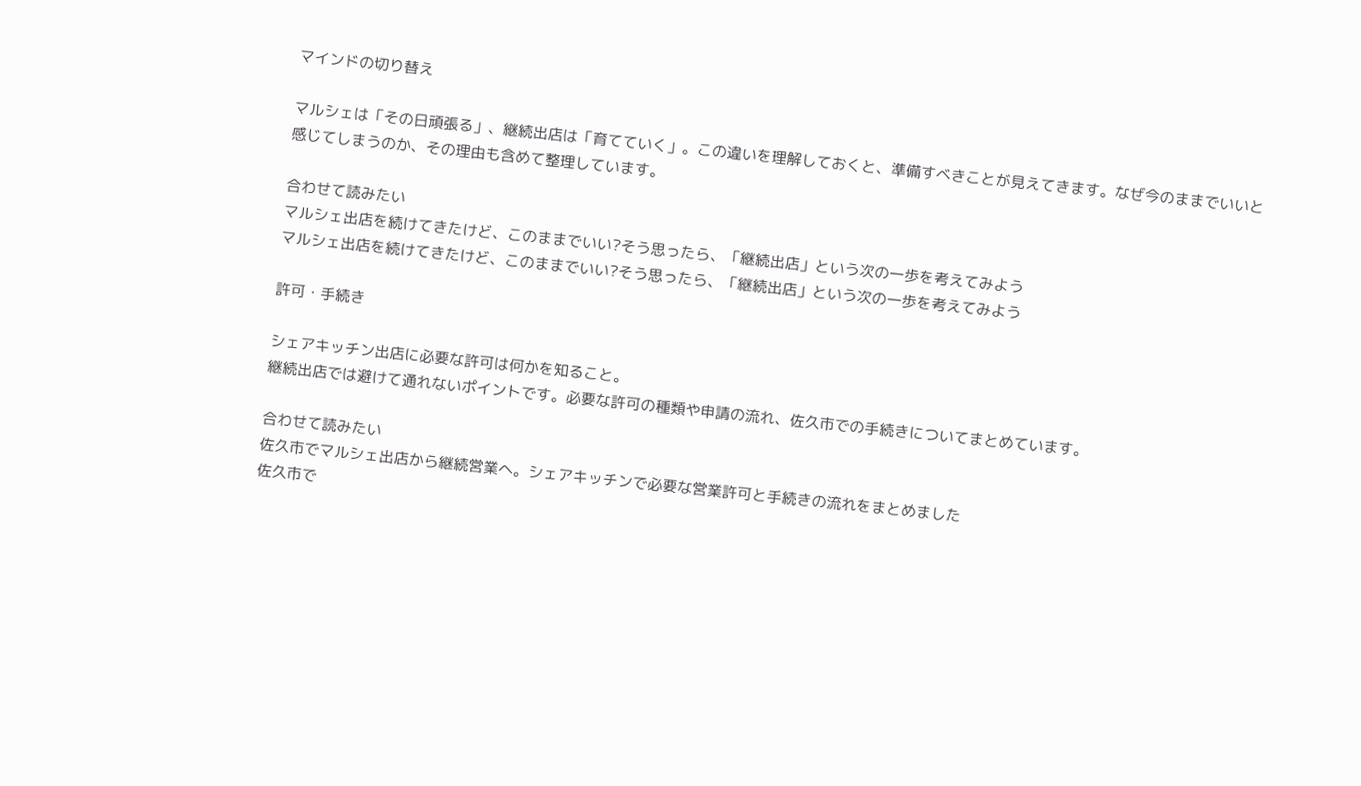マインドの切り替え

マルシェは「その日頑張る」、継続出店は「育てていく」。この違いを理解しておくと、準備すべきことが見えてきます。なぜ今のままでいいと感じてしまうのか、その理由も含めて整理しています。

合わせて読みたい
マルシェ出店を続けてきたけど、このままでいい?そう思ったら、「継続出店」という次の一歩を考えてみよう
マルシェ出店を続けてきたけど、このままでいい?そう思ったら、「継続出店」という次の一歩を考えてみよう

許可・手続き

シェアキッチン出店に必要な許可は何かを知ること。
継続出店では避けて通れないポイントです。必要な許可の種類や申請の流れ、佐久市での手続きについてまとめています。

合わせて読みたい
佐久市でマルシェ出店から継続営業へ。シェアキッチンで必要な営業許可と手続きの流れをまとめました
佐久市で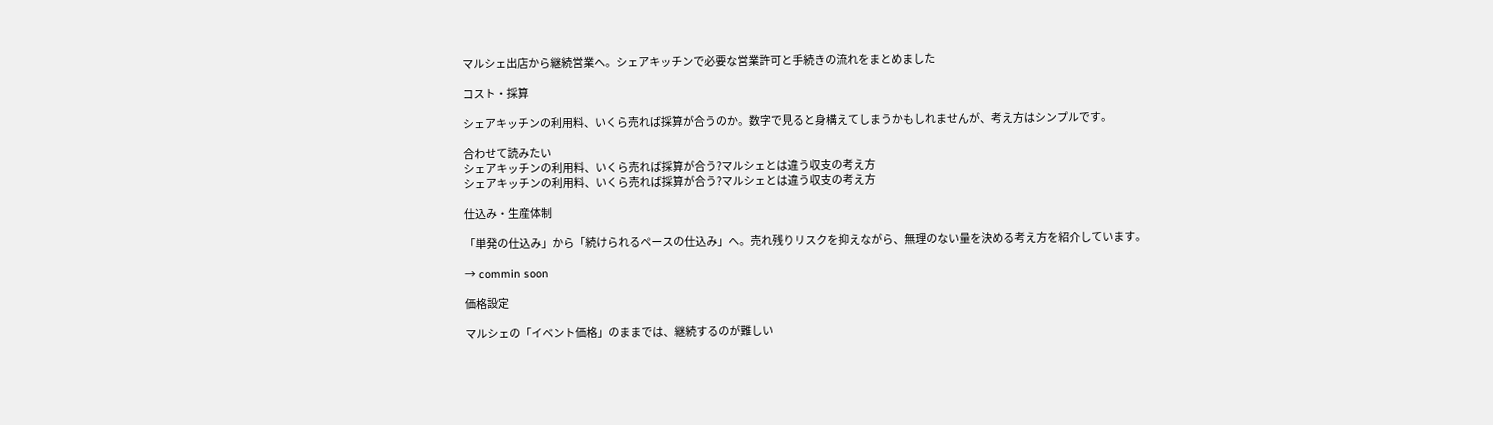マルシェ出店から継続営業へ。シェアキッチンで必要な営業許可と手続きの流れをまとめました

コスト・採算

シェアキッチンの利用料、いくら売れば採算が合うのか。数字で見ると身構えてしまうかもしれませんが、考え方はシンプルです。

合わせて読みたい
シェアキッチンの利用料、いくら売れば採算が合う?マルシェとは違う収支の考え方
シェアキッチンの利用料、いくら売れば採算が合う?マルシェとは違う収支の考え方

仕込み・生産体制

「単発の仕込み」から「続けられるペースの仕込み」へ。売れ残りリスクを抑えながら、無理のない量を決める考え方を紹介しています。

→ commin soon

価格設定

マルシェの「イベント価格」のままでは、継続するのが難しい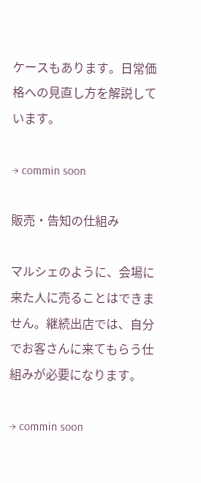ケースもあります。日常価格への見直し方を解説しています。

→ commin soon

販売・告知の仕組み

マルシェのように、会場に来た人に売ることはできません。継続出店では、自分でお客さんに来てもらう仕組みが必要になります。

→ commin soon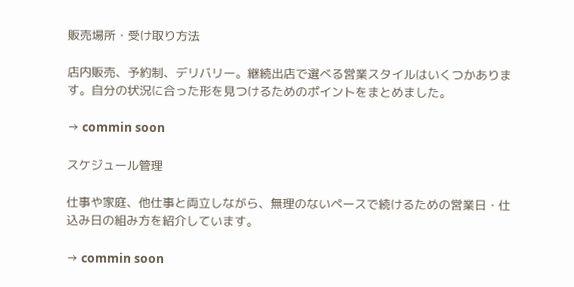販売場所・受け取り方法

店内販売、予約制、デリバリー。継続出店で選べる営業スタイルはいくつかあります。自分の状況に合った形を見つけるためのポイントをまとめました。

→ commin soon

スケジュール管理

仕事や家庭、他仕事と両立しながら、無理のないペースで続けるための営業日・仕込み日の組み方を紹介しています。

→ commin soon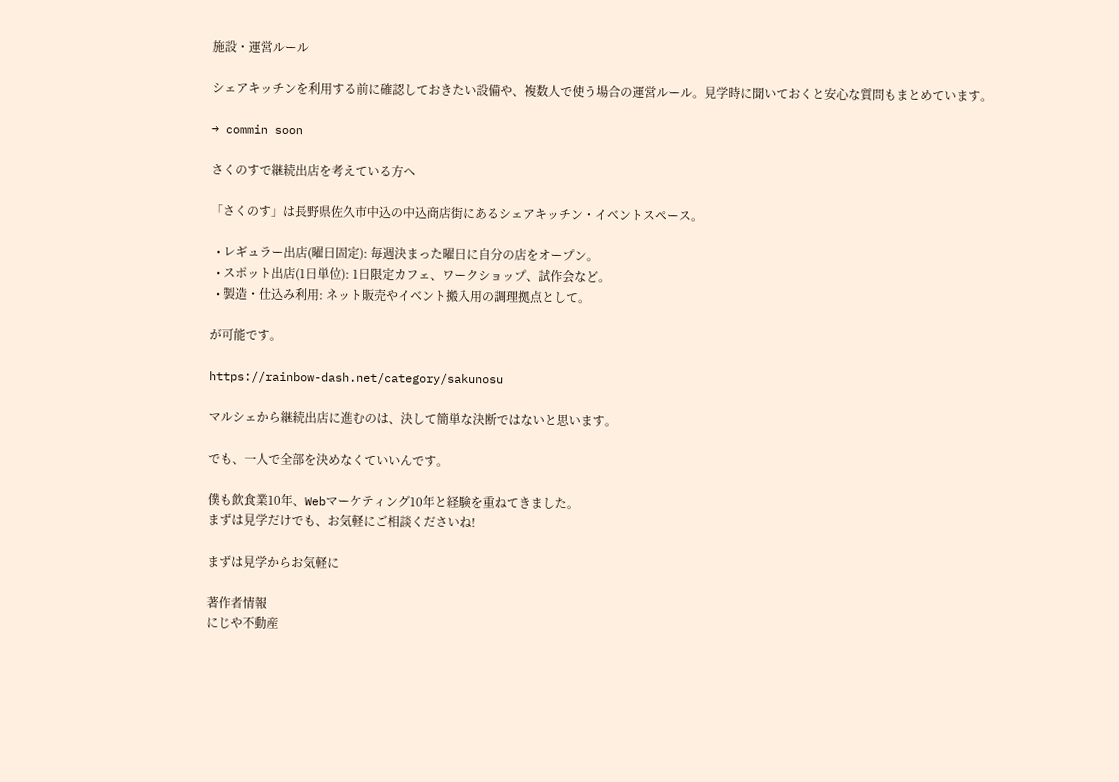施設・運営ルール

シェアキッチンを利用する前に確認しておきたい設備や、複数人で使う場合の運営ルール。見学時に聞いておくと安心な質問もまとめています。

→ commin soon

さくのすで継続出店を考えている方へ

「さくのす」は長野県佐久市中込の中込商店街にあるシェアキッチン・イベントスペース。

  • レギュラー出店(曜日固定): 毎週決まった曜日に自分の店をオープン。
  • スポット出店(1日単位): 1日限定カフェ、ワークショップ、試作会など。
  • 製造・仕込み利用: ネット販売やイベント搬入用の調理拠点として。

が可能です。

https://rainbow-dash.net/category/sakunosu

マルシェから継続出店に進むのは、決して簡単な決断ではないと思います。

でも、一人で全部を決めなくていいんです。

僕も飲食業10年、Webマーケティング10年と経験を重ねてきました。
まずは見学だけでも、お気軽にご相談くださいね!

まずは見学からお気軽に

著作者情報
にじや不動産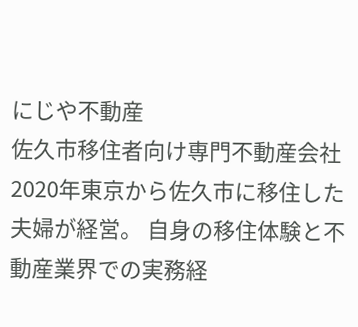にじや不動産
佐久市移住者向け専門不動産会社
2020年東京から佐久市に移住した夫婦が経営。 自身の移住体験と不動産業界での実務経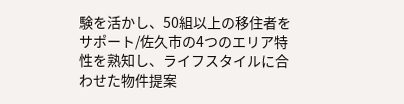験を活かし、50組以上の移住者をサポート/佐久市の4つのエリア特性を熟知し、ライフスタイルに合わせた物件提案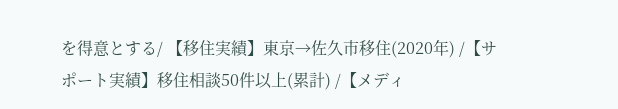を得意とする/ 【移住実績】東京→佐久市移住(2020年) /【サポート実績】移住相談50件以上(累計) /【メディ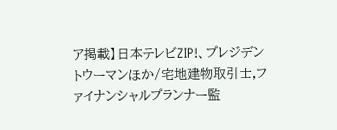ア掲載】日本テレビZIP!、プレジデントウーマンほか/宅地建物取引士,ファイナンシャルプランナー監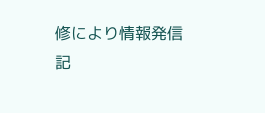修により情報発信
記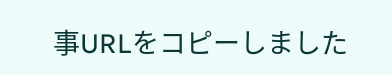事URLをコピーしました